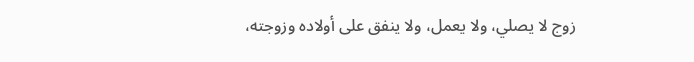زوج لا يصلي، ولا يعمل، ولا ينفق على أولاده وزوجته،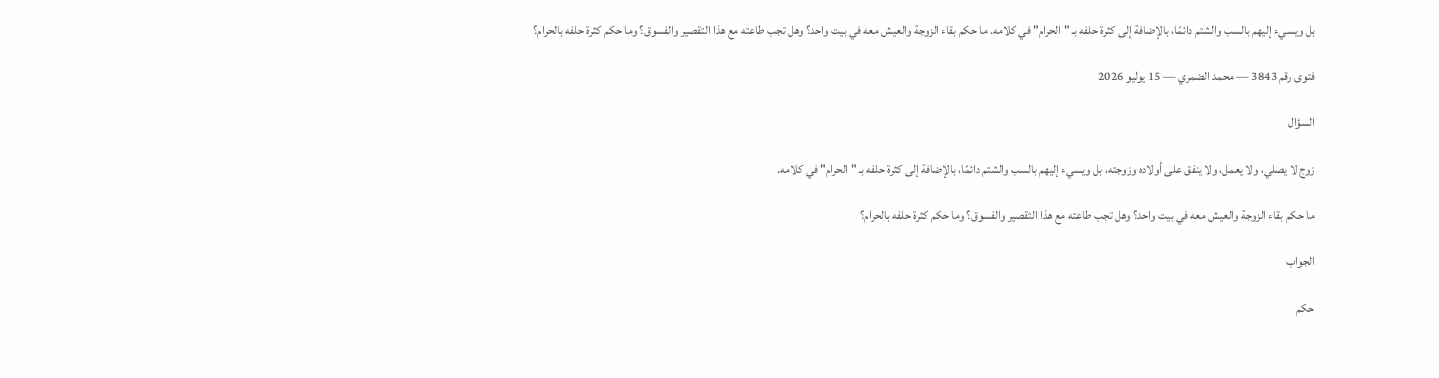بل ويسيء إليهم بالسب والشتم دائمًا، بالإضافة إلى كثرة حلفه بـ "الحرام" في كلامه. ما حكم بقاء الزوجة والعيش معه في بيت واحد؟ وهل تجب طاعته مع هذا التقصير والفسوق؟ وما حكم كثرة حلفه بالحرام؟

فتوى رقم 3843 — محمد الضمري — 15 يوليو 2026

السؤال

زوج لا يصلي، ولا يعمل، ولا ينفق على أولاده وزوجته، بل ويسيء إليهم بالسب والشتم دائمًا، بالإضافة إلى كثرة حلفه بـ "الحرام" في كلامه.

ما حكم بقاء الزوجة والعيش معه في بيت واحد؟ وهل تجب طاعته مع هذا التقصير والفسوق؟ وما حكم كثرة حلفه بالحرام؟

الجواب

حكم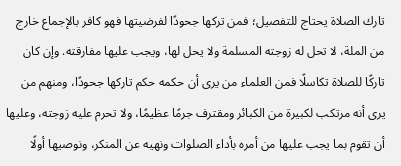تارك الصلاة يحتاج للتفصيل؛ فمن تركها جحودًا لفرضيتها فهو كافر بالإجماع خارج من الملة، لا تحل له زوجته المسلمة ولا يحل لها، ويجب عليها مفارقته. وإن كان تاركًا للصلاة تكاسلًا فمن العلماء من يرى أن حكمه حكم تاركها جحودًا، ومنهم من يرى أنه مرتكب لكبيرة من الكبائر ومقترف جرمًا عظيمًا، ولا تحرم عليه زوجته، وعليها أن تقوم بما يجب عليها من أمره بأداء الصلوات ونهيه عن المنكر، ونوصيها أولًا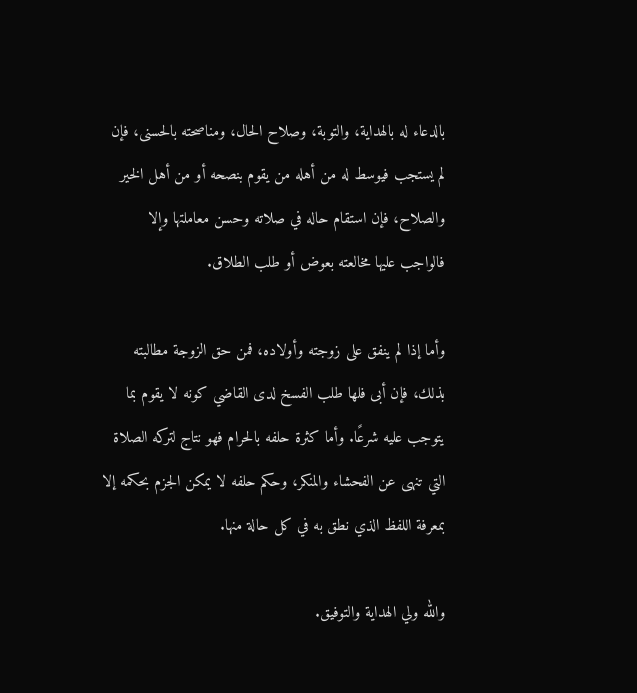بالدعاء له بالهداية، والتوبة، وصلاح الحال، ومناصحته بالحسنى، فإن لم يستجب فيوسط له من أهله من يقوم بنصحه أو من أهل الخير والصلاح، فإن استقام حاله في صلاته وحسن معاملتها وإلا فالواجب عليها مخالعته بعوض أو طلب الطلاق.

وأما إذا لم ينفق على زوجته وأولاده، فمن حق الزوجة مطالبته بذلك، فإن أبى فلها طلب الفسخ لدى القاضي كونه لا يقوم بما يتوجب عليه شرعًا. وأما كثرة حلفه بالحرام فهو نتاج لتركه الصلاة التي تنهى عن الفحشاء والمنكر، وحكم حلفه لا يمكن الجزم بحكمه إلا بمعرفة اللفظ الذي نطق به في كل حالة منها.

والله ولي الهداية والتوفيق.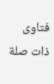فتاوى ذات صلة